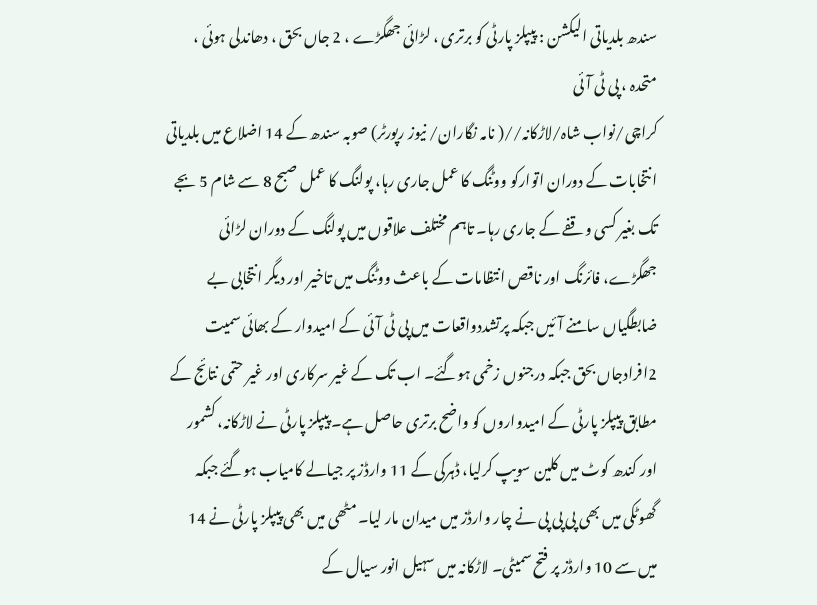سندھ بلدیاتی الیکشن : پیپلز پارٹی کو برتری ، لڑائی جھگڑے ، 2 جاں بحق ، دھاندلی ہوئی ، متحدہ ، پی ٹی آئی
کراچی/نواب شاہ/لاڑکانہ//( نامہ نگاران/ نیوز رپورٹر) صوبہ سندھ کے 14 اضلاع میں بلدیاتی انتخابات کے دوران اتوارکو ووٹنگ کا عمل جاری رہا، پولنگ کا عمل صبح 8 سے شام 5 بجے تک بغیر کسی وقفے کے جاری رہا۔ تاہم مختلف علاقوں میں پولنگ کے دوران لڑائی جھگڑے، فائرنگ اور ناقص انتظامات کے باعث ووٹنگ میں تاخیر اور دیگر انتخابی بے ضابطگیاں سامنے آ ئیں جبکہ پرتشددواقعات میں پی ٹی آئی کے امیدوار کے بھائی سمیت 2افرادجاں بحق جبکہ درجنوں زخمی ہوگئے۔ اب تک کے غیر سرکاری اور غیر حتمی نتائج کے مطابق پیپلز پارٹی کے امیدواروں کو واضح برتری حاصل ہے۔ پیپلز پارٹی نے لاڑکانہ، کشمور اور کندھ کوٹ میں کلین سویپ کرلیا، ڈہرکی کے 11 وارڈز پر جیالے کامیاب ہوگئے جبکہ گھوٹکی میں بھی پی پی پی نے چار وارڈز میں میدان مار لیا۔ مٹھی میں بھی پیپلز پارٹی نے 14 میں سے 10 وارڈز پر فتح سمیٹی۔ لاڑکانہ میں سہیل انور سیال کے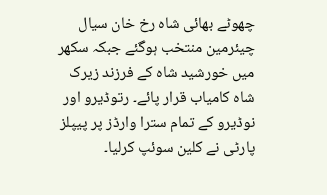چھوٹے بھائی شاہ رخ خان سیال چیئرمین منتخب ہوگئے جبکہ سکھر میں خورشید شاہ کے فرزند زیرک شاہ کامیاب قرار پائے۔ رتوڈیرو اور نوڈیرو کے تمام سترا وارڈز پر پیپلز پارٹی نے کلین سوئپ کرلیا۔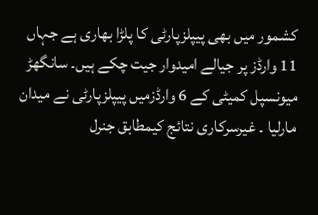کشمور میں بھی پیپلزپارٹی کا پلڑا بھاری ہے جہاں 11 وارڈز پر جیالے امیدوار جیت چکے ہیں۔ سانگھڑ میونسپل کمیٹی کے 6 وارڈزمیں پیپلزپارٹی نے میدان مارلیا ۔ غیرسرکاری نتائج کیمطابق جنرل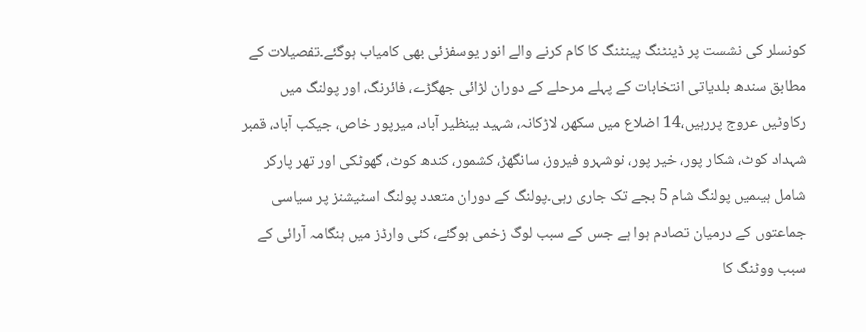کونسلر کی نشست پر ڈینٹنگ پینٹنگ کا کام کرنے والے انور یوسفزئی بھی کامیاب ہوگئے۔تفصیلات کے مطابق سندھ بلدیاتی انتخابات کے پہلے مرحلے کے دوران لڑائی جھگڑے، فائرنگ، اور پولنگ میں رکاوٹیں عروج پررہیں،14 اضلاع میں سکھر، لاڑکانہ، شہید بینظیر آباد، میرپور خاص، جیکب آباد، قمبر شہداد کوٹ، شکار پور، خیر پور، نوشہرو فیروز، سانگھڑ، کشمور، کندھ کوٹ، گھوٹکی اور تھر پارکر شامل ہیںمیں پولنگ شام 5 بجے تک جاری رہی۔پولنگ کے دوران متعدد پولنگ اسٹیشنز پر سیاسی جماعتوں کے درمیان تصادم ہوا ہے جس کے سبب لوگ زخمی ہوگئے، کئی وارڈز میں ہنگامہ آرائی کے سبب ووٹنگ کا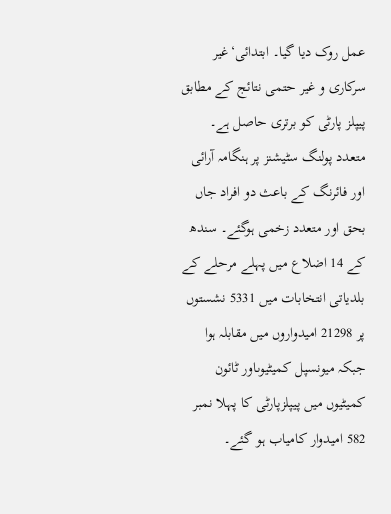عمل روک دیا گیا۔ ابتدائی‘غیر سرکاری و غیر حتمی نتائج کے مطابق پیپلز پارٹی کو برتری حاصل ہے۔ متعدد پولنگ سٹیشنز پر ہنگامہ آرائی اور فائرنگ کے باعث دو افراد جاں بحق اور متعدد زخمی ہوگئے۔ سندھ کے 14 اضلاع میں پہلے مرحلے کے بلدیاتی انتخابات میں 5331 نشستوں پر 21298 امیدواروں میں مقابلہ ہوا جبکہ میونسپل کمیٹیوںاور ٹائون کمیٹیوں میں پیپلزپارٹی کا پہلا نمبر 582 امیدوار کامیاب ہو گئے۔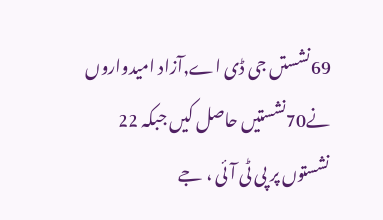69نشستں جی ڈی اے,آزاد امیدواروں نے70نشستیں حاصل کیں جبکہ 22 نشستوں پر پی ٹی آئی ، جے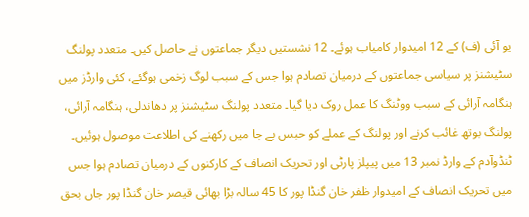یو آئی (ف) کے 12 امیدوار کامیاب ہوئے۔ 12 نشستیں دیگر جماعتوں نے حاصل کیں۔ متعدد پولنگ سٹیشنز پر سیاسی جماعتوں کے درمیان تصادم ہوا جس کے سبب لوگ زخمی ہوگئے، کئی وارڈز میں ہنگامہ آرائی کے سبب ووٹنگ کا عمل روک دیا گیا۔ متعدد پولنگ سٹیشنز پر دھاندلی، ہنگامہ آرائی، پولنگ بوتھ غائب کرنے اور پولنگ کے عملے کو حبس بے جا میں رکھنے کی اطلاعت موصول ہوئیں۔ ٹنڈوآدم کے وارڈ نمبر 13 میں پیپلز پارٹی اور تحریک انصاف کے کارکنوں کے درمیان تصادم ہوا جس میں تحریک انصاف کے امیدوار ظفر خان گنڈا پور کا 45 سالہ بڑا بھائی قیصر خان گنڈا پور جاں بحق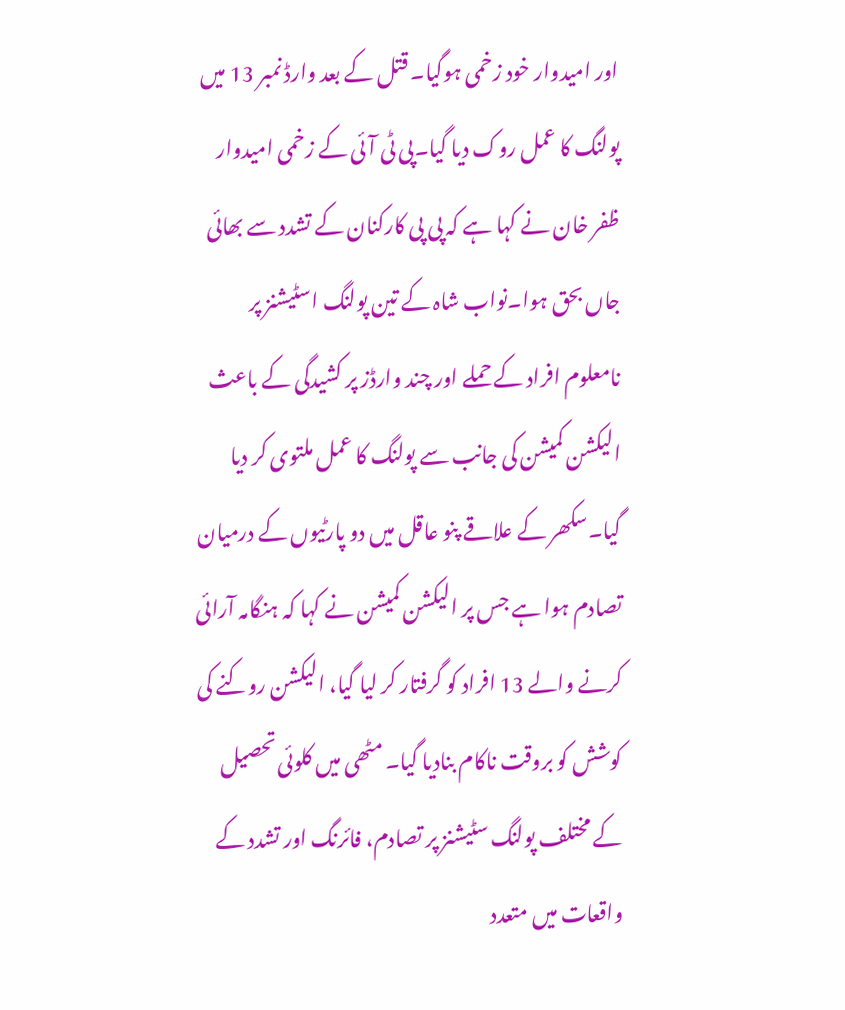اور امیدوار خود زخمی ہوگیا۔ قتل کے بعد وارڈ نمبر 13 میں پولنگ کا عمل روک دیا گیا۔پی ٹی آئی کے زخمی امیدوار ظفر خان نے کہا ہے کہ پی پی کارکنان کے تشدد سے بھائی جاں بحق ہوا۔نواب شاہ کے تین پولنگ اسٹیشنز پر نامعلوم افراد کے حملے اور چند وارڈز پر کشیدگی کے باعث الیکشن کمیشن کی جانب سے پولنگ کا عمل ملتوی کر دیا گیا۔سکھر کے علاقے پنو عاقل میں دو پارٹیوں کے درمیان تصادم ہوا ہے جس پر الیکشن کمیشن نے کہا کہ ہنگامہ آرائی کرنے والے 13 افراد کو گرفتار کر لیا گیا، الیکشن روکنے کی کوشش کو بروقت ناکام بنادیا گیا۔ مٹھی میں کلوئی تحصیل کے مختلف پولنگ سٹیشنز پر تصادم، فائرنگ اور تشدد کے واقعات میں متعدد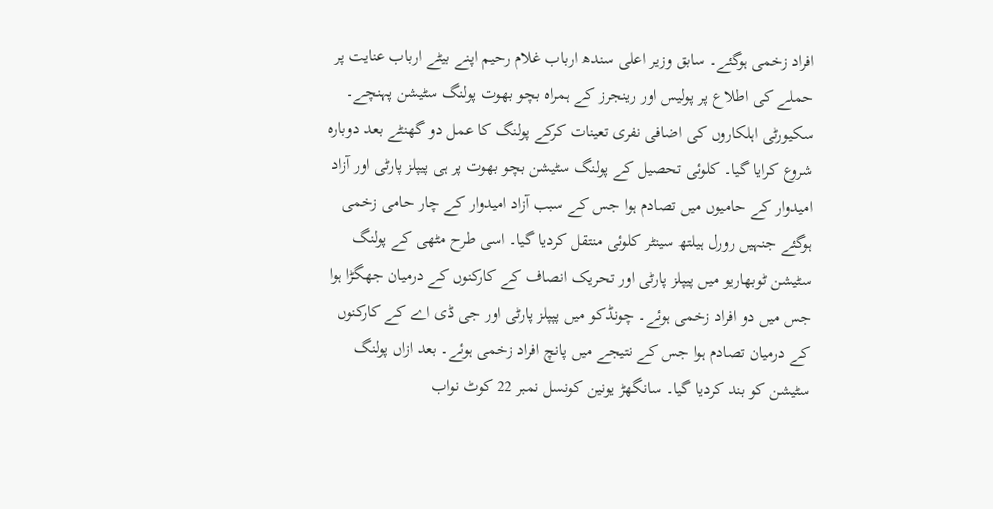افراد زخمی ہوگئے۔ سابق وزیر اعلی سندھ ارباب غلام رحیم اپنے بیٹے ارباب عنایت پر حملے کی اطلاع پر پولیس اور رینجرز کے ہمراہ بچو بھوت پولنگ سٹیشن پہنچے۔ سکیورٹی اہلکاروں کی اضافی نفری تعینات کرکے پولنگ کا عمل دو گھنٹے بعد دوبارہ شروع کرایا گیا۔ کلوئی تحصیل کے پولنگ سٹیشن بچو بھوت پر ہی پیپلز پارٹی اور آزاد امیدوار کے حامیوں میں تصادم ہوا جس کے سبب آزاد امیدوار کے چار حامی زخمی ہوگئے جنہیں رورل ہیلتھ سینٹر کلوئی منتقل کردیا گیا۔ اسی طرح مٹھی کے پولنگ سٹیشن ٹوبھاریو میں پیپلز پارٹی اور تحریک انصاف کے کارکنوں کے درمیان جھگڑا ہوا جس میں دو افراد زخمی ہوئے۔ چونڈکو میں پپپلز پارٹی اور جی ڈی اے کے کارکنوں کے درمیان تصادم ہوا جس کے نتیجے میں پانچ افراد زخمی ہوئے۔ بعد ازاں پولنگ سٹیشن کو بند کردیا گیا۔ سانگھڑ یونین کونسل نمبر 22 کوٹ نواب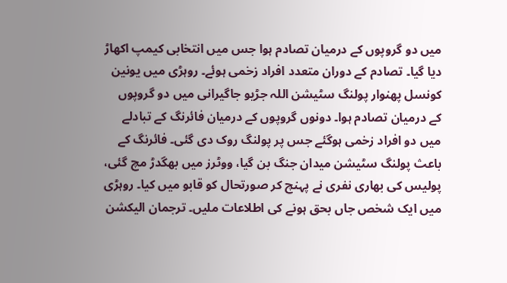میں دو گروپوں کے درمیان تصادم ہوا جس میں انتخابی کیمپ اکھاڑ دیا گیا۔ تصادم کے دوران متعدد افراد زخمی ہوئے۔ روہڑی میں یونین کونسل پھنوار پولنگ سٹیشن اللہ جڑیو جاگیرانی میں دو گروپوں کے درمیان تصادم ہوا۔ دونوں گروپوں کے درمیان فائرنگ کے تبادلے میں دو افراد زخمی ہوگئے جس پر پولنگ روک دی گئی۔ فائرنگ کے باعث پولنگ سٹیشن میدان جنگ بن گیا، ووٹرز میں بھگدڑ مچ گئی، پولیس کی بھاری نفری نے پہنچ کر صورتحال کو قابو میں کیا۔ روہڑی میں ایک شخص جاں بحق ہونے کی اطلاعات ملیں۔ ترجمان الیکشن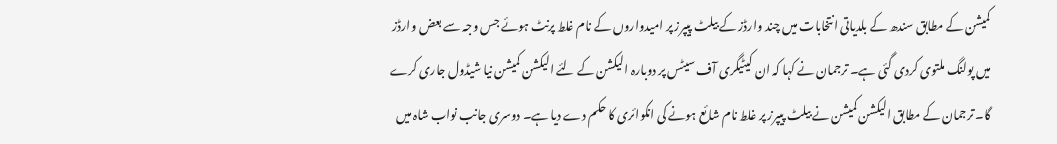کمیشن کے مطابق سندھ کے بلدیاتی انتخابات میں چند وارڈز کے بیلٹ پیپرز پر امیدواروں کے نام غلط پرنٹ ہوئے جس وجہ سے بعض وارڈز میں پولنگ ملتوی کردی گئی ہے۔ ترجمان نے کہا کہ ان کیٹیگری آف سیٹس پر دوبارہ الیکشن کے لئے الیکشن کمیشن نیا شیڈول جاری کرے گا۔ ترجمان کے مطابق الیکشن کمیشن نے بیلٹ پیپرز پر غلط نام شائع ہونے کی انکوائری کا حکم دے دیا ہے۔ دوسری جانب نواب شاہ میں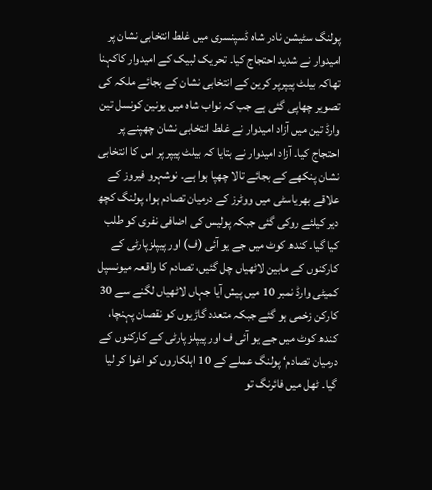پولنگ سٹیشن نادر شاہ ڈسپنسری میں غلط انتخابی نشان پر امیدوار نے شدید احتجاج کیا۔ تحریک لبیک کے امیدوار کاکہنا تھاکہ بیلٹ پیپرپر کرین کے انتخابی نشان کے بجائے ملکہ کی تصویر چھاپی گئی ہے جب کہ نواب شاہ میں یونین کونسل تین وارڈ تین میں آزاد امیدوار نے غلط انتخابی نشان چھپنے پر احتجاج کیا۔ آزاد امیدوار نے بتایا کہ بیلٹ پیپر پر اس کا انتخابی نشان پنکھے کے بجائے تالا چھپا ہوا ہے۔ نوشہرو فیروز کے علاقے بھریاسٹی میں ووٹرز کے درمیان تصادم ہوا، پولنگ کچھ دیر کیلئے روکی گئی جبکہ پولیس کی اضافی نفری کو طلب کیا گیا۔ کندھ کوٹ میں جے یو آئی (ف) اور پیپلزپارٹی کے کارکنوں کے مابین لاٹھیاں چل گئیں، تصادم کا واقعہ میونسپل کمیٹی وارڈ نمبر 10 میں پیش آیا جہاں لاٹھیاں لگنے سے 30 کارکن زخمی ہو گئے جبکہ متعدد گاڑیوں کو نقصان پہنچا، کندھ کوٹ میں جے یو آئی ف اور پیپلز پارٹی کے کارکنوں کے درمیان تصادم‘ پولنگ عملے کے 10 اہلکاروں کو اغوا کر لیا گیا۔ ٹھل میں فائرنگ تو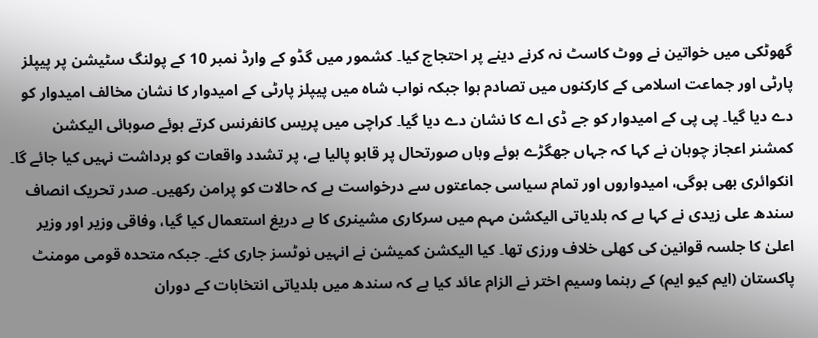گھوٹکی میں خواتین نے ووٹ کاسٹ نہ کرنے دینے پر احتجاج کیا۔ کشمور میں گڈو کے وارڈ نمبر 10 کے پولنگ سٹیشن پر پیپلز پارٹی اور جماعت اسلامی کے کارکنوں میں تصادم ہوا جبکہ نواب شاہ میں پیپلز پارٹی کے امیدوار کا نشان مخالف امیدوار کو دے دیا گیا۔ پی پی کے امیدوار کو جے ڈی اے کا نشان دے دیا گیا۔ کراچی میں پریس کانفرنس کرتے ہوئے صوبائی الیکشن کمشنر اعجاز چوہان نے کہا کہ جہاں جھگڑے ہوئے وہاں صورتحال پر قابو پالیا ہے، پر تشدد واقعات کو برداشت نہیں کیا جائے گا۔ انکوائری بھی ہوگی، امیدواروں اور تمام سیاسی جماعتوں سے درخواست ہے کہ حالات کو پرامن رکھیں۔ صدر تحریک انصاف سندھ علی زیدی نے کہا ہے کہ بلدیاتی الیکشن مہم میں سرکاری مشینری کا بے دریغ استعمال کیا گیا، وفاقی وزیر اور وزیر اعلیٰ کا جلسہ قوانین کی کھلی خلاف ورزی تھا۔ کیا الیکشن کمیشن نے انہیں نوٹسز جاری کئے۔ جبکہ متحدہ قومی مومنٹ پاکستان (ایم کیو ایم) کے رہنما وسیم اختر نے الزام عائد کیا ہے کہ سندھ میں بلدیاتی انتخابات کے دوران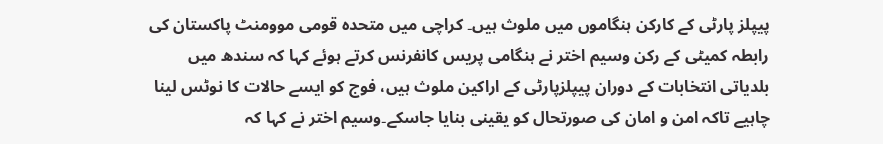پیپلز پارٹی کے کارکن ہنگاموں میں ملوث ہیں۔ کراچی میں متحدہ قومی موومنٹ پاکستان کی رابطہ کمیٹی کے رکن وسیم اختر نے ہنگامی پریس کانفرنس کرتے ہوئے کہا کہ سندھ میں بلدیاتی انتخابات کے دوران پیپلزپارٹی کے اراکین ملوث ہیں، فوج کو ایسے حالات کا نوٹس لینا چاہیے تاکہ امن و امان کی صورتحال کو یقینی بنایا جاسکے۔وسیم اختر نے کہا کہ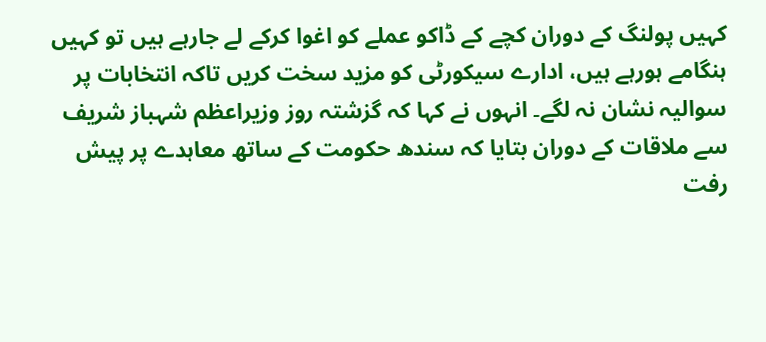کہیں پولنگ کے دوران کچے کے ڈاکو عملے کو اغوا کرکے لے جارہے ہیں تو کہیں ہنگامے ہورہے ہیں، ادارے سیکورٹی کو مزید سخت کریں تاکہ انتخابات پر سوالیہ نشان نہ لگے۔ انہوں نے کہا کہ گزشتہ روز وزیراعظم شہباز شریف سے ملاقات کے دوران بتایا کہ سندھ حکومت کے ساتھ معاہدے پر پیش رفت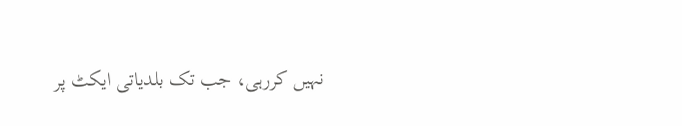نہیں کررہی، جب تک بلدیاتی ایکٹ پر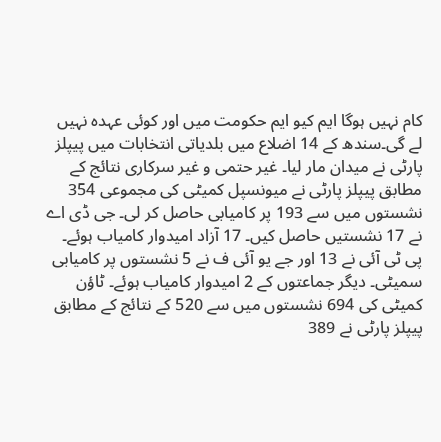کام نہیں ہوگا ایم کیو ایم حکومت میں اور کوئی عہدہ نہیں لے گی۔سندھ کے 14 اضلاع میں بلدیاتی انتخابات میں پیپلز پارٹی نے میدان مار لیا۔ غیر حتمی و غیر سرکاری نتائج کے مطابق پیپلز پارٹی نے میونسپل کمیٹی کی مجموعی 354 نشستوں میں سے 193 پر کامیابی حاصل کر لی۔ جی ڈی اے نے 17 نشستیں حاصل کیں۔ 17 آزاد امیدوار کامیاب ہوئے۔ پی ٹی آئی نے 13 اور جے یو آئی ف نے 5 نشستوں پر کامیابی سمیٹی۔ دیگر جماعتوں کے 2 امیدوار کامیاب ہوئے۔ ٹاؤن کمیٹی کی 694 نشستوں میں سے 520 کے نتائج کے مطابق پیپلز پارٹی نے 389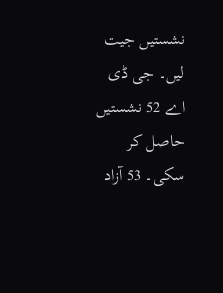نشستیں جیت لیں۔ جی ڈی اے 52 نشستیں حاصل کر سکی۔ 53 آزاد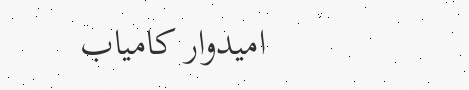امیدوار کامیاب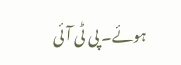ہوئے۔ پی ٹی آئی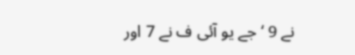نے 9 ‘ جے یو آئی ف نے 7 اور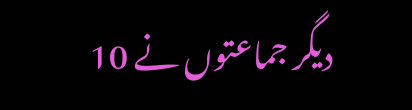دیگر جماعتوں نے 10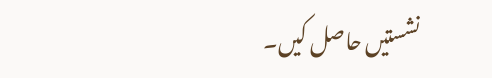نشستیں حاصل کیں۔